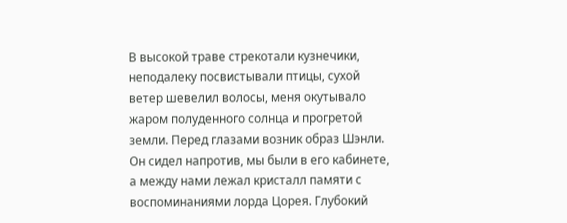В высокой траве стрекотали кузнечики, неподалеку посвистывали птицы, сухой ветер шевелил волосы, меня окутывало жаром полуденного солнца и прогретой земли. Перед глазами возник образ Шэнли. Он сидел напротив, мы были в его кабинете, а между нами лежал кристалл памяти с воспоминаниями лорда Цорея. Глубокий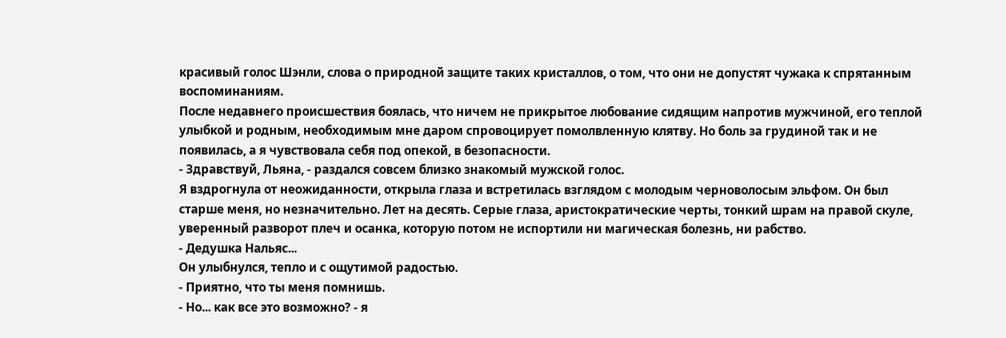красивый голос Шэнли, слова о природной защите таких кристаллов, о том, что они не допустят чужака к спрятанным воспоминаниям.
После недавнего происшествия боялась, что ничем не прикрытое любование сидящим напротив мужчиной, его теплой улыбкой и родным, необходимым мне даром спровоцирует помолвленную клятву. Но боль за грудиной так и не появилась, а я чувствовала себя под опекой, в безопасности.
- Здравствуй, Льяна, - раздался совсем близко знакомый мужской голос.
Я вздрогнула от неожиданности, открыла глаза и встретилась взглядом с молодым черноволосым эльфом. Он был старше меня, но незначительно. Лет на десять. Серые глаза, аристократические черты, тонкий шрам на правой скуле, уверенный разворот плеч и осанка, которую потом не испортили ни магическая болезнь, ни рабство.
- Дедушка Нальяс...
Он улыбнулся, тепло и с ощутимой радостью.
- Приятно, что ты меня помнишь.
- Но... как все это возможно? - я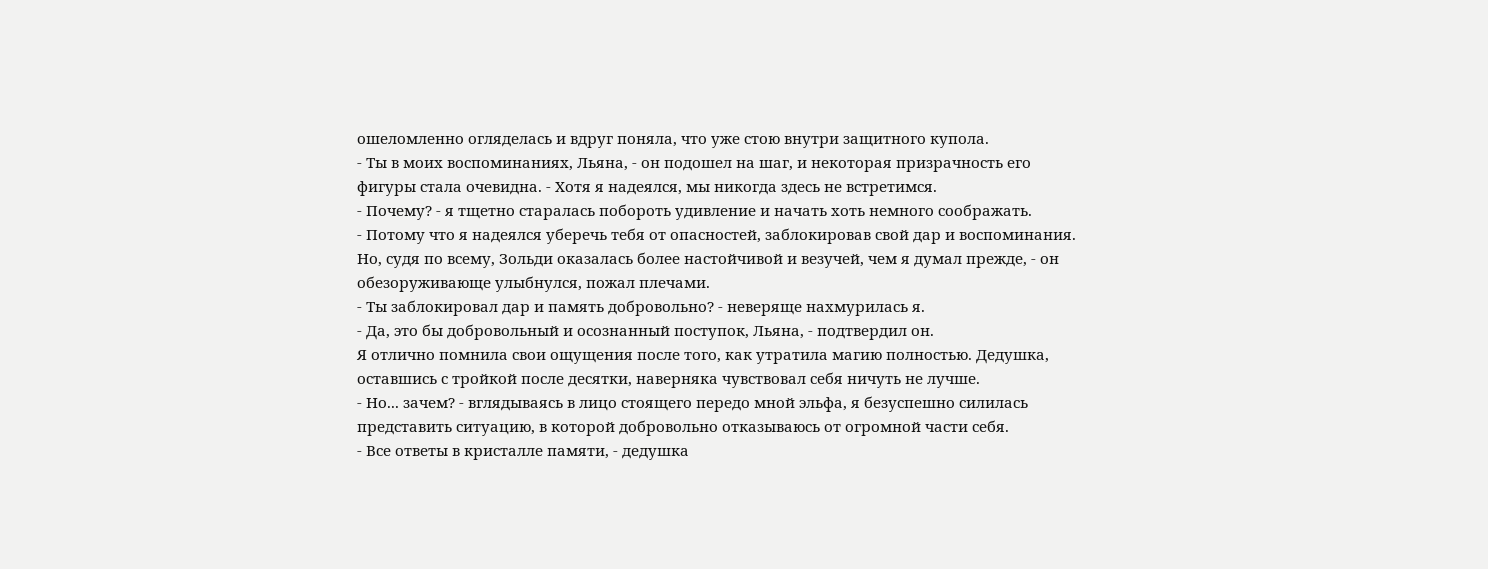ошеломленно огляделась и вдруг поняла, что уже стою внутри защитного купола.
- Ты в моих воспоминаниях, Льяна, - он подошел на шаг, и некоторая призрачность его фигуры стала очевидна. - Хотя я надеялся, мы никогда здесь не встретимся.
- Почему? - я тщетно старалась побороть удивление и начать хоть немного соображать.
- Потому что я надеялся уберечь тебя от опасностей, заблокировав свой дар и воспоминания. Но, судя по всему, Зольди оказалась более настойчивой и везучей, чем я думал прежде, - он обезоруживающе улыбнулся, пожал плечами.
- Ты заблокировал дар и память добровольно? - неверяще нахмурилась я.
- Да, это бы добровольный и осознанный поступок, Льяна, - подтвердил он.
Я отлично помнила свои ощущения после того, как утратила магию полностью. Дедушка, оставшись с тройкой после десятки, наверняка чувствовал себя ничуть не лучше.
- Но... зачем? - вглядываясь в лицо стоящего передо мной эльфа, я безуспешно силилась представить ситуацию, в которой добровольно отказываюсь от огромной части себя.
- Все ответы в кристалле памяти, - дедушка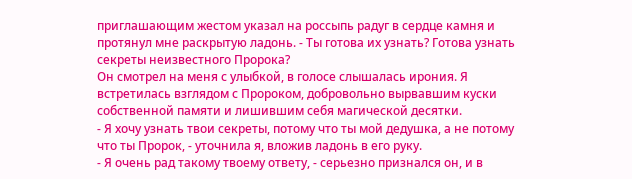приглашающим жестом указал на россыпь радуг в сердце камня и протянул мне раскрытую ладонь. - Ты готова их узнать? Готова узнать секреты неизвестного Пророка?
Он смотрел на меня с улыбкой, в голосе слышалась ирония. Я встретилась взглядом с Пророком, добровольно вырвавшим куски собственной памяти и лишившим себя магической десятки.
- Я хочу узнать твои секреты, потому что ты мой дедушка, а не потому что ты Пророк, - уточнила я, вложив ладонь в его руку.
- Я очень рад такому твоему ответу, - серьезно признался он, и в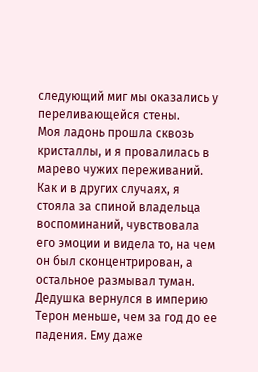следующий миг мы оказались у переливающейся стены.
Моя ладонь прошла сквозь кристаллы, и я провалилась в марево чужих переживаний. Как и в других случаях, я стояла за спиной владельца воспоминаний, чувствовала его эмоции и видела то, на чем он был сконцентрирован, а остальное размывал туман.
Дедушка вернулся в империю Терон меньше, чем за год до ее падения. Ему даже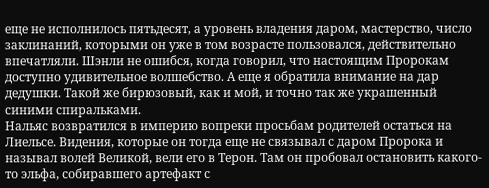еще не исполнилось пятьдесят, а уровень владения даром, мастерство, число заклинаний, которыми он уже в том возрасте пользовался, действительно впечатляли. Шэнли не ошибся, когда говорил, что настоящим Пророкам доступно удивительное волшебство. А еще я обратила внимание на дар дедушки. Такой же бирюзовый, как и мой, и точно так же украшенный синими спиральками.
Нальяс возвратился в империю вопреки просьбам родителей остаться на Лиельсе. Видения, которые он тогда еще не связывал с даром Пророка и называл волей Великой, вели его в Терон. Там он пробовал остановить какого-то эльфа, собиравшего артефакт с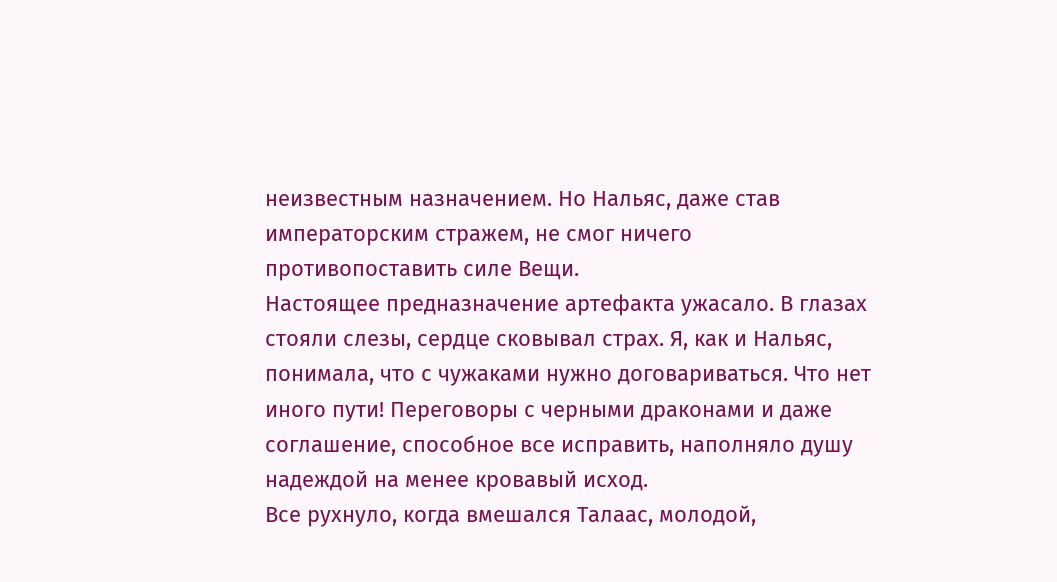неизвестным назначением. Но Нальяс, даже став императорским стражем, не смог ничего противопоставить силе Вещи.
Настоящее предназначение артефакта ужасало. В глазах стояли слезы, сердце сковывал страх. Я, как и Нальяс, понимала, что с чужаками нужно договариваться. Что нет иного пути! Переговоры с черными драконами и даже соглашение, способное все исправить, наполняло душу надеждой на менее кровавый исход.
Все рухнуло, когда вмешался Талаас, молодой,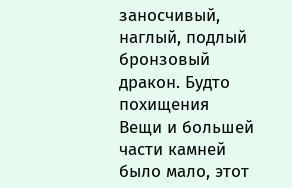заносчивый, наглый, подлый бронзовый дракон. Будто похищения Вещи и большей части камней было мало, этот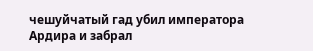чешуйчатый гад убил императора Ардира и забрал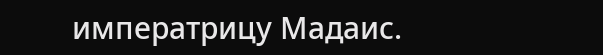императрицу Мадаис.